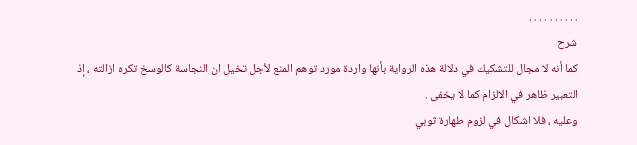. . . . . . . . . .
شرح
كما أنه لا مجال للتشكيك في دلالة هذه الرواية بأنها واردة مورد توهم المنع لأجل تخيل ان النجاسة كالوسخ تكره ازالته ، إذ التعبير ظاهر في الالزام كما لا يخفى .
وعليه ، فلا اشكال في لزوم طهارة ثوبي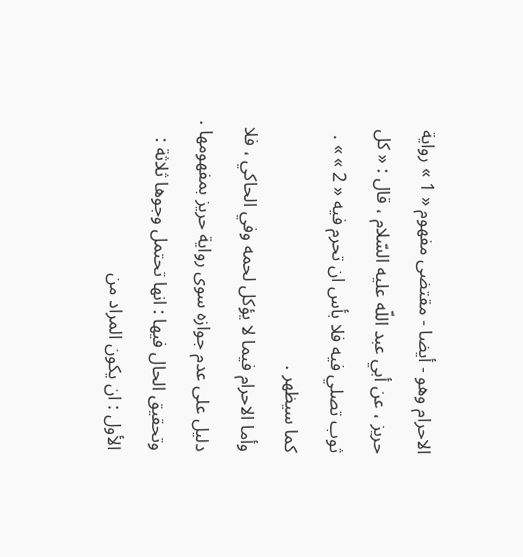الاحرام وهو - أيضا - مقتضى مفهوم « 1 » رواية حريز ، عن أبي عبد اللّه عليه السّلام ، قال : « كل ثوب تصلي فيه فلا بأس ان تحرم فيه « 2 » » . كما سيظهر .
وأما الاحرام فيما لا يؤكل لحمه وفي الحاكي ، فلا دليل على عدم جوازه سوى رواية حريز بمفهومها .
وتحقيق الحال فيها : انها تحتمل وجوها ثلاثة :
الأول : ان يكون المراد من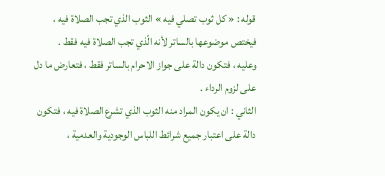قوله : « كل ثوب تصلي فيه » الثوب الذي تجب الصلاة فيه ، فيختص موضوعها بالساتر لأنه الّذي تجب الصلاة فيه فقط .
وعليه ، فتكون دالة على جواز الاحرام بالساتر فقط ، فتعارض ما دل على لزوم الرداء .
الثاني : ان يكون المراد منه الثوب الذي تشرع الصلاة فيه ، فتكون دالة على اعتبار جميع شرائط اللباس الوجودية والعدمية ،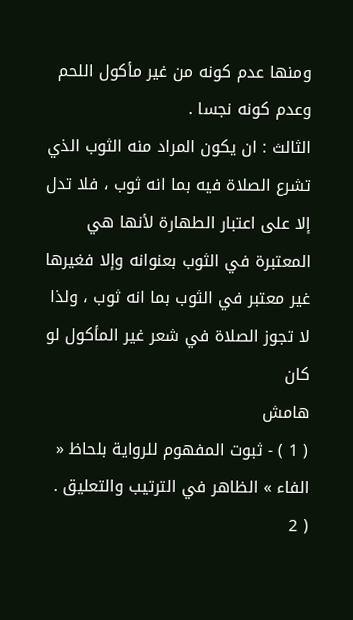ومنها عدم كونه من غير مأكول اللحم وعدم كونه نجسا .
الثالث : ان يكون المراد منه الثوب الذي تشرع الصلاة فيه بما انه ثوب ، فلا تدل إلا على اعتبار الطهارة لأنها هي المعتبرة في الثوب بعنوانه وإلا فغيرها غير معتبر في الثوب بما انه ثوب ، ولذا لا تجوز الصلاة في شعر غير المأكول لو كان
هامش
( 1 ) - ثبوت المفهوم للرواية بلحاظ « الفاء » الظاهر في الترتيب والتعليق .
( 2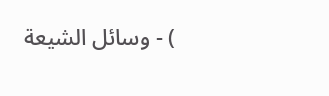) - وسائل الشيعة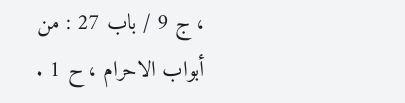، ج 9 / باب 27 : من أبواب الاحرام ، ح 1 .